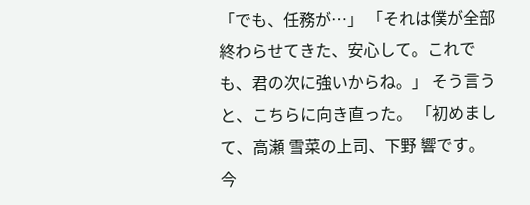「でも、任務が…」 「それは僕が全部終わらせてきた、安心して。これでも、君の次に強いからね。」 そう言うと、こちらに向き直った。 「初めまして、高瀬 雪菜の上司、下野 響です。今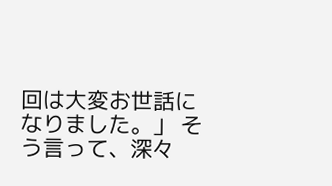回は大変お世話になりました。」 そう言って、深々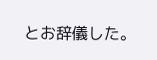とお辞儀した。